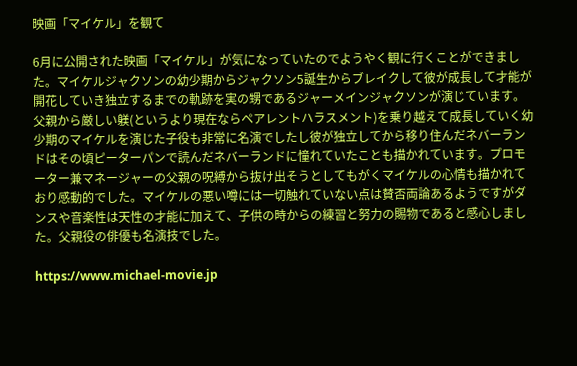映画「マイケル」を観て

6月に公開された映画「マイケル」が気になっていたのでようやく観に行くことができました。マイケルジャクソンの幼少期からジャクソン5誕生からブレイクして彼が成長して才能が開花していき独立するまでの軌跡を実の甥であるジャーメインジャクソンが演じています。父親から厳しい躾(というより現在ならペアレントハラスメント)を乗り越えて成長していく幼少期のマイケルを演じた子役も非常に名演でしたし彼が独立してから移り住んだネバーランドはその頃ピーターパンで読んだネバーランドに憧れていたことも描かれています。プロモーター兼マネージャーの父親の呪縛から抜け出そうとしてもがくマイケルの心情も描かれており感動的でした。マイケルの悪い噂には一切触れていない点は賛否両論あるようですがダンスや音楽性は天性の才能に加えて、子供の時からの練習と努力の賜物であると感心しました。父親役の俳優も名演技でした。

https://www.michael-movie.jp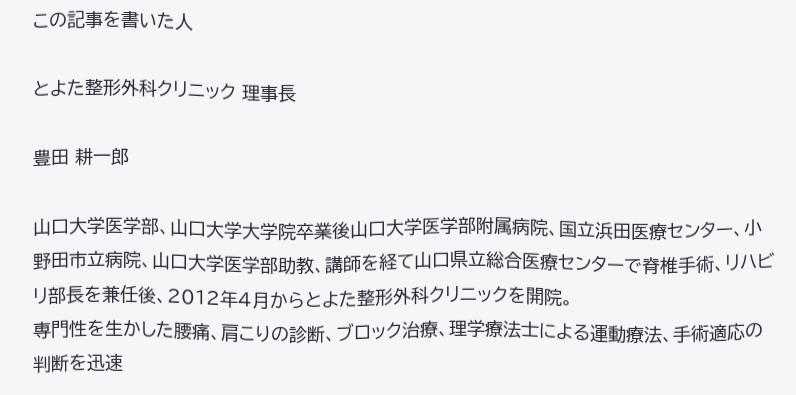この記事を書いた人

とよた整形外科クリニック 理事長

豊田 耕一郎

山口大学医学部、山口大学大学院卒業後山口大学医学部附属病院、国立浜田医療センター、小野田市立病院、山口大学医学部助教、講師を経て山口県立総合医療センターで脊椎手術、リハビリ部長を兼任後、2012年4月からとよた整形外科クリニックを開院。
専門性を生かした腰痛、肩こりの診断、ブロック治療、理学療法士による運動療法、手術適応の判断を迅速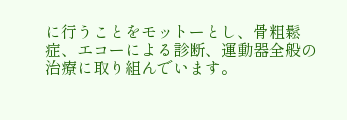に行うことをモットーとし、骨粗鬆症、エコーによる診断、運動器全般の治療に取り組んでいます。